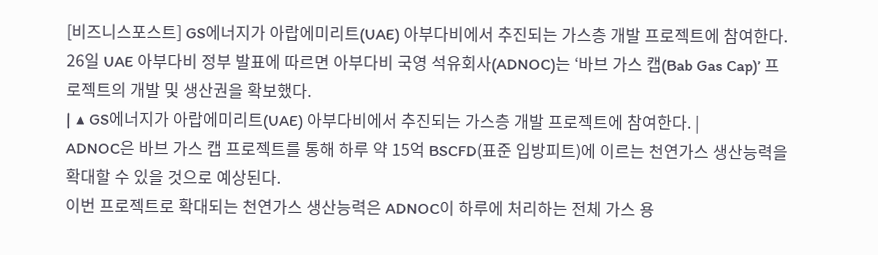[비즈니스포스트] GS에너지가 아랍에미리트(UAE) 아부다비에서 추진되는 가스층 개발 프로젝트에 참여한다.
26일 UAE 아부다비 정부 발표에 따르면 아부다비 국영 석유회사(ADNOC)는 ‘바브 가스 캡(Bab Gas Cap)’ 프로젝트의 개발 및 생산권을 확보했다.
| ▲ GS에너지가 아랍에미리트(UAE) 아부다비에서 추진되는 가스층 개발 프로젝트에 참여한다. |
ADNOC은 바브 가스 캡 프로젝트를 통해 하루 약 15억 BSCFD(표준 입방피트)에 이르는 천연가스 생산능력을 확대할 수 있을 것으로 예상된다.
이번 프로젝트로 확대되는 천연가스 생산능력은 ADNOC이 하루에 처리하는 전체 가스 용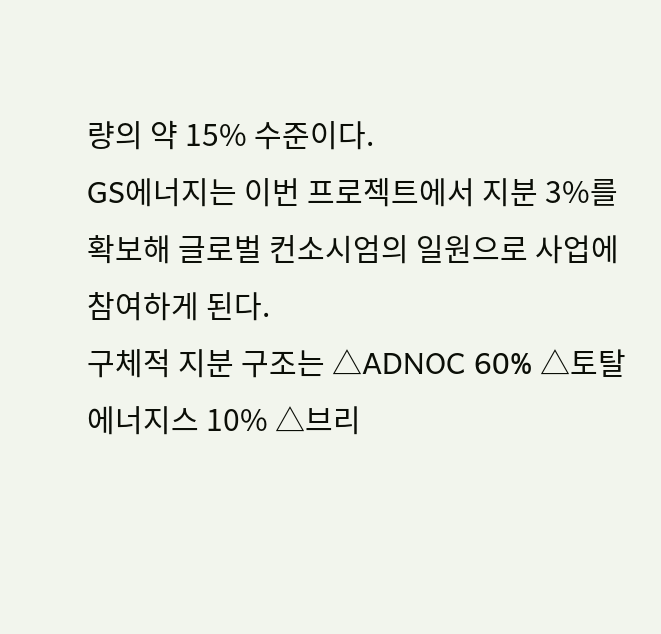량의 약 15% 수준이다.
GS에너지는 이번 프로젝트에서 지분 3%를 확보해 글로벌 컨소시엄의 일원으로 사업에 참여하게 된다.
구체적 지분 구조는 △ADNOC 60% △토탈에너지스 10% △브리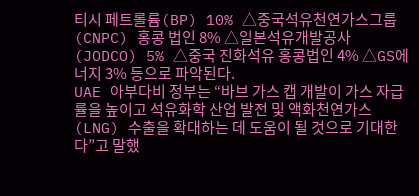티시 페트롤륨(BP) 10% △중국석유천연가스그룹(CNPC) 홍콩 법인 8% △일본석유개발공사(JODCO) 5% △중국 진화석유 홍콩법인 4% △GS에너지 3% 등으로 파악된다.
UAE 아부다비 정부는 “바브 가스 캡 개발이 가스 자급률을 높이고 석유화학 산업 발전 및 액화천연가스(LNG) 수출을 확대하는 데 도움이 될 것으로 기대한다”고 말했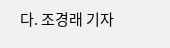다. 조경래 기자